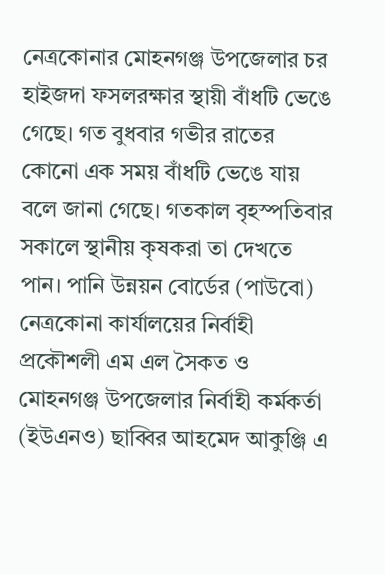নেত্রকোনার মোহনগঞ্জ উপজেলার চর হাইজদা ফসলরক্ষার স্থায়ী বাঁধটি ভেঙে গেছে। গত বুধবার গভীর রাতের কোনো এক সময় বাঁধটি ভেঙে যায় বলে জানা গেছে। গতকাল বৃহস্পতিবার সকালে স্থানীয় কৃষকরা তা দেখতে পান। পানি উন্নয়ন বোর্ডের (পাউবো) নেত্রকোনা কার্যালয়ের নির্বাহী প্রকৌশলী এম এল সৈকত ও মোহনগঞ্জ উপজেলার নির্বাহী কর্মকর্তা (ইউএনও) ছাব্বির আহমেদ আকুঞ্জি এ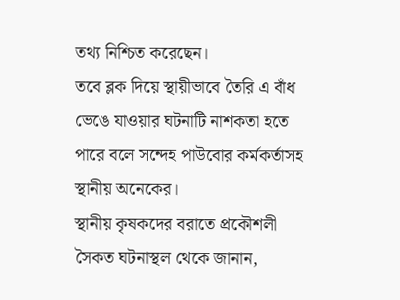তথ্য নিশ্চিত করেছেন।
তবে ব্লক দিয়ে স্থায়ীভাবে তৈরি এ বাঁধ ভেঙে যাওয়ার ঘটনাটি নাশকতা হতে পারে বলে সন্দেহ পাউবোর কর্মকর্তাসহ স্থানীয় অনেকের।
স্থানীয় কৃষকদের বরাতে প্রকৌশলী সৈকত ঘটনাস্থল থেকে জানান,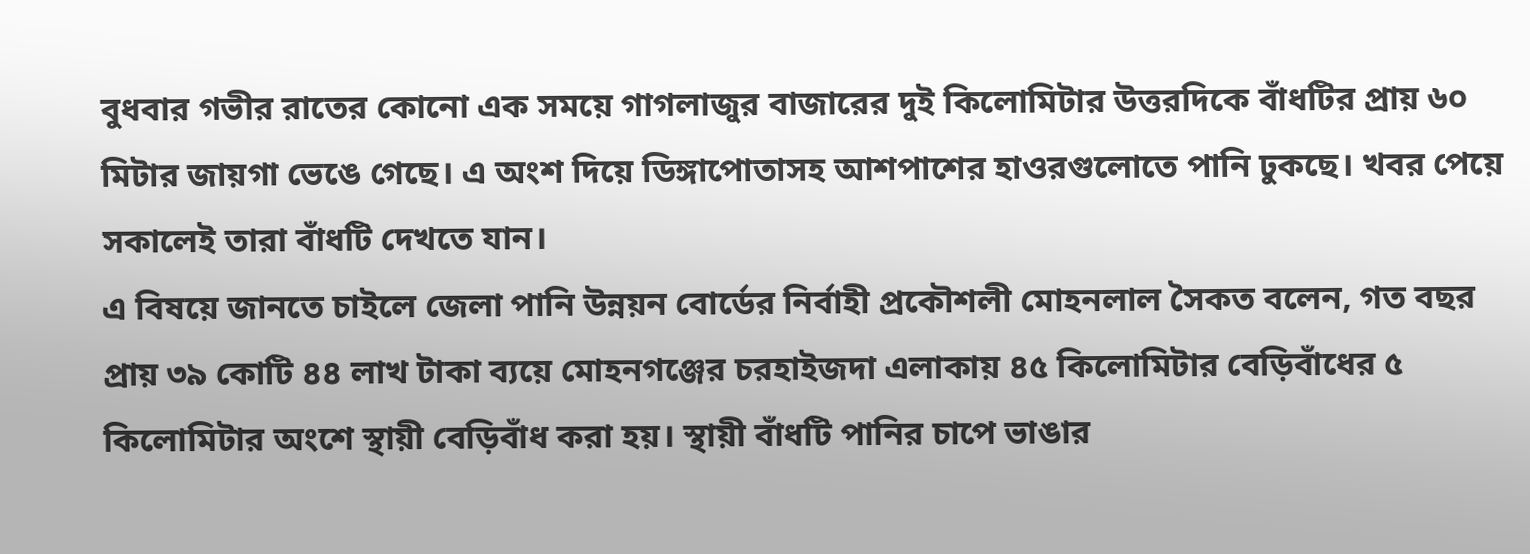বুধবার গভীর রাতের কোনো এক সময়ে গাগলাজুর বাজারের দুই কিলোমিটার উত্তরদিকে বাঁধটির প্রায় ৬০ মিটার জায়গা ভেঙে গেছে। এ অংশ দিয়ে ডিঙ্গাপোতাসহ আশপাশের হাওরগুলোতে পানি ঢুকছে। খবর পেয়ে সকালেই তারা বাঁধটি দেখতে যান।
এ বিষয়ে জানতে চাইলে জেলা পানি উন্নয়ন বোর্ডের নির্বাহী প্রকৌশলী মোহনলাল সৈকত বলেন, গত বছর প্রায় ৩৯ কোটি ৪৪ লাখ টাকা ব্যয়ে মোহনগঞ্জের চরহাইজদা এলাকায় ৪৫ কিলোমিটার বেড়িবাঁধের ৫ কিলোমিটার অংশে স্থায়ী বেড়িবাঁধ করা হয়। স্থায়ী বাঁধটি পানির চাপে ভাঙার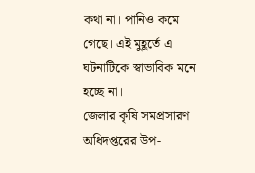কথা না। পানিও কমে গেছে। এই মুহূর্তে এ ঘটনাটিকে স্বাভাবিক মনে হচ্ছে না।
জেলার কৃষি সমপ্রসারণ অধিদপ্তরের উপ-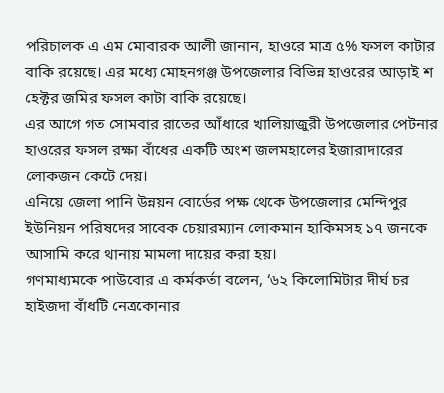পরিচালক এ এম মোবারক আলী জানান, হাওরে মাত্র ৫% ফসল কাটার বাকি রয়েছে। এর মধ্যে মোহনগঞ্জ উপজেলার বিভিন্ন হাওরের আড়াই শ হেক্টর জমির ফসল কাটা বাকি রয়েছে।
এর আগে গত সোমবার রাতের আঁধারে খালিয়াজুরী উপজেলার পেটনার হাওরের ফসল রক্ষা বাঁধের একটি অংশ জলমহালের ইজারাদারের লোকজন কেটে দেয়।
এনিয়ে জেলা পানি উন্নয়ন বোর্ডের পক্ষ থেকে উপজেলার মেন্দিপুর ইউনিয়ন পরিষদের সাবেক চেয়ারম্যান লোকমান হাকিমসহ ১৭ জনকে আসামি করে থানায় মামলা দায়ের করা হয়।
গণমাধ্যমকে পাউবোর এ কর্মকর্তা বলেন, ‘৬২ কিলোমিটার দীর্ঘ চর হাইজদা বাঁধটি নেত্রকোনার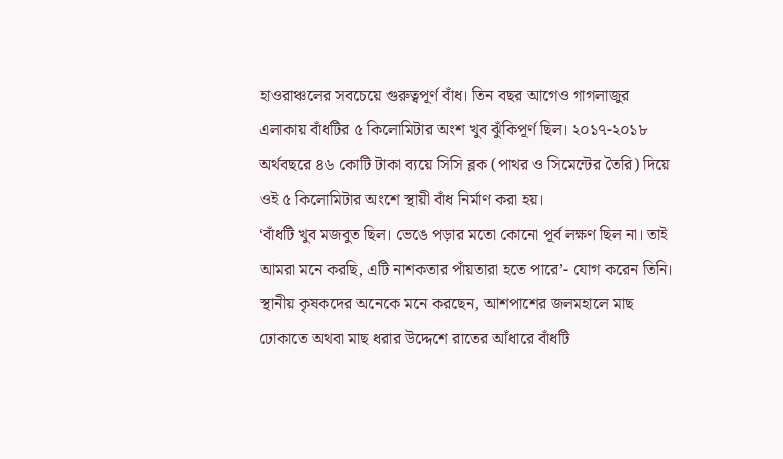হাওরাঞ্চলের সবচেয়ে গুরুত্বপূর্ণ বাঁধ। তিন বছর আগেও গাগলাজুর এলাকায় বাঁধটির ৫ কিলোমিটার অংশ খুব ঝুঁকিপূর্ণ ছিল। ২০১৭-২০১৮ অর্থবছরে ৪৬ কোটি টাকা ব্যয়ে সিসি ব্লক (পাথর ও সিমেন্টের তৈরি) দিয়ে ওই ৫ কিলোমিটার অংশে স্থায়ী বাঁধ নির্মাণ করা হয়।
‘বাঁধটি খুব মজবুত ছিল। ভেঙে পড়ার মতো কোনো পূর্ব লক্ষণ ছিল না। তাই আমরা মনে করছি, এটি নাশকতার পাঁয়তারা হতে পারে’- যোগ করেন তিনি। স্থানীয় কৃষকদের অনেকে মনে করছেন, আশপাশের জলমহালে মাছ ঢোকাতে অথবা মাছ ধরার উদ্দেশে রাতের আঁধারে বাঁধটি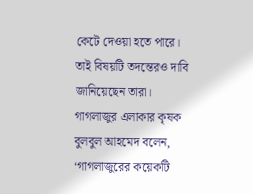কেটে দেওয়া হতে পারে। তাই বিষয়টি তদন্তেরও দাবি জানিয়েছেন তারা। গাগলাজুর এলাকার কৃষক বুলবুল আহমেদ বলেন, ‘গাগলাজুরের কয়েকটি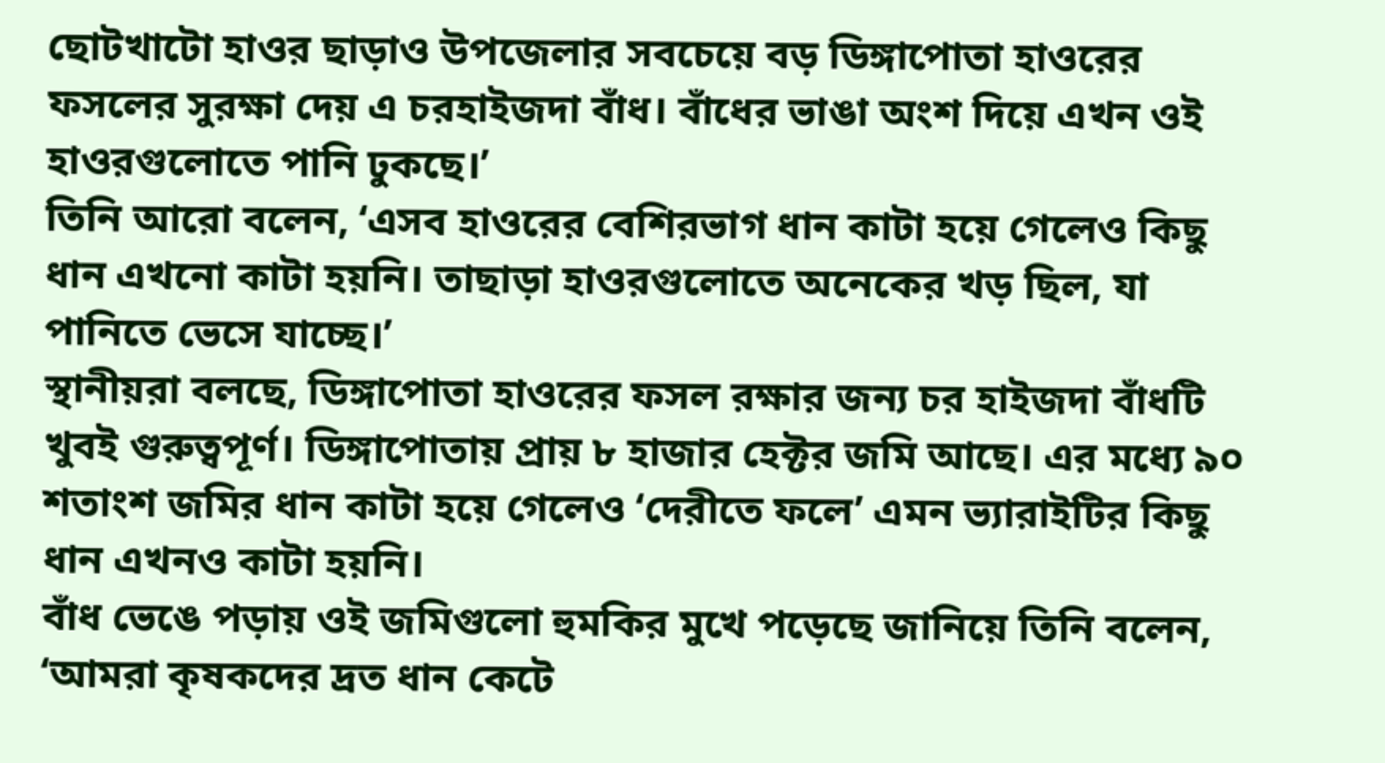ছোটখাটো হাওর ছাড়াও উপজেলার সবচেয়ে বড় ডিঙ্গাপোতা হাওরের ফসলের সুরক্ষা দেয় এ চরহাইজদা বাঁধ। বাঁধের ভাঙা অংশ দিয়ে এখন ওই হাওরগুলোতে পানি ঢুকছে।’
তিনি আরো বলেন, ‘এসব হাওরের বেশিরভাগ ধান কাটা হয়ে গেলেও কিছু ধান এখনো কাটা হয়নি। তাছাড়া হাওরগুলোতে অনেকের খড় ছিল, যা পানিতে ভেসে যাচ্ছে।’
স্থানীয়রা বলছে, ডিঙ্গাপোতা হাওরের ফসল রক্ষার জন্য চর হাইজদা বাঁধটি খুবই গুরুত্বপূর্ণ। ডিঙ্গাপোতায় প্রায় ৮ হাজার হেক্টর জমি আছে। এর মধ্যে ৯০ শতাংশ জমির ধান কাটা হয়ে গেলেও ‘দেরীতে ফলে’ এমন ভ্যারাইটির কিছু ধান এখনও কাটা হয়নি।
বাঁধ ভেঙে পড়ায় ওই জমিগুলো হুমকির মুখে পড়েছে জানিয়ে তিনি বলেন, ‘আমরা কৃষকদের দ্রত ধান কেটে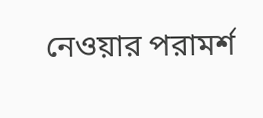নেওয়ার পরামর্শ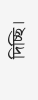দিচ্ছি।